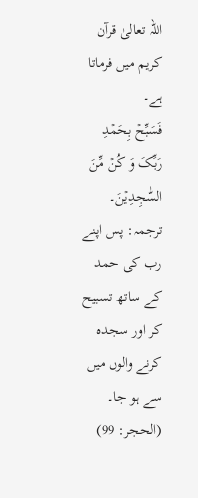اللہ تعالیٰ قرآن کریم میں فرماتا ہے۔
فَسَبِّحۡ بِحَمۡدِ رَبِّکَ وَ کُنۡ مِّنَ السّٰجِدِیۡنَ۔ ترجمہ: پس اپنے رب کی حمد کے ساتھ تسبیح کر اور سجده کرنے والوں میں سے ہو جا۔
(الحجر: 99)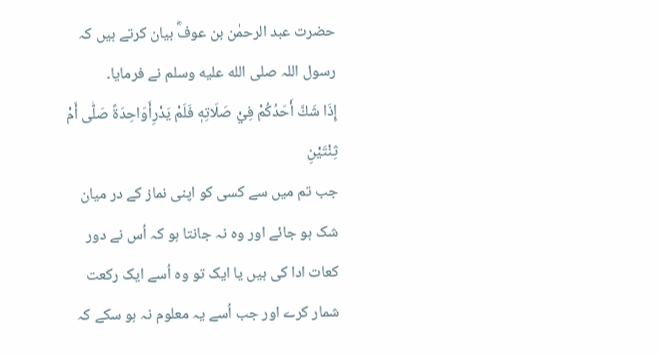حضرت عبد الرحمٰن بن عوفؓ بیان کرتے ہیں کہ رسول اللہ صلى الله عليه وسلم نے فرمایا۔
إِذَا شَكَّ أَحَدُكُمْ فِيْ صَلَاتِهٖ فَلَمْ يَدْرِأَوَاحِدَةً صَلّٰی أَمْ ثِنْتَيْنِ
جب تم میں سے کسی کو اپنی نماز کے در میان شک ہو جائے اور وہ نہ جانتا ہو کہ اُس نے دور کعات ادا کی ہیں یا ایک تو وہ اُسے ایک رکعت شمار کرے اور جب اُسے یہ معلوم نہ ہو سکے کہ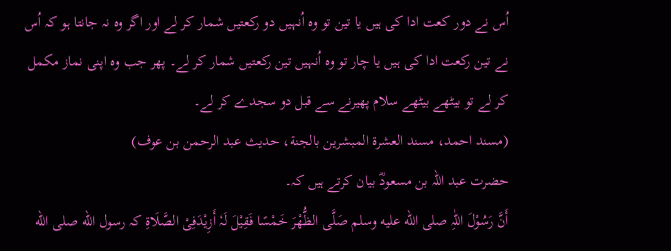اُس نے دور کعت ادا کی ہیں یا تین تو وہ اُنہیں دو رکعتیں شمار کر لے اور اگر وہ نہ جانتا ہو کہ اُس نے تین رکعت ادا کی ہیں یا چار تو وہ اُنہیں تین رکعتیں شمار کر لے۔ پھر جب وہ اپنی نماز مکمل کر لے تو بیٹھے بیٹھے سلام پھیرنے سے قبل دو سجدے کر لے۔
(مسند احمد، مسند العشرة المبشرين بالجنة، حديث عبد الرحمن بن عوف)
حضرت عبد اللہ بن مسعودؓ بیان کرتے ہیں کہ۔
أَنَّ رَسُوْلَ اللّٰہِ صلى الله عليه وسلم صَلَّی الظُّھْرَ خَمْسًا فَقِیْلَ لَہٗ أَزِیْدَفِیْ الصَّلَاۃِ کہ رسول الله صلى الله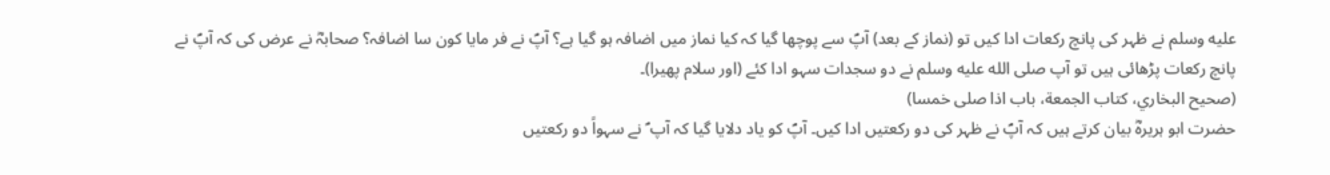عليه وسلم نے ظہر کی پانچ رکعات ادا کیں تو (نماز کے بعد) آپؐ سے پوچھا گیا کہ کیا نماز میں اضافہ ہو گیا ہے؟ آپؐ نے فر مایا کون سا اضافہ؟ صحابہؓ نے عرض کی کہ آپؐ نے پانچ رکعات پڑھائی ہیں تو آپ صلى الله عليه وسلم نے دو سجدات سہو ادا کئے (اور سلام پھیرا)۔
(صحيح البخاري، کتاب الجمعة، باب اذا صلى خمسا)
حضرت ابو ہریرہؓ بیان کرتے ہیں کہ آپؐ نے ظہر کی دو رکعتیں ادا کیں۔ آپؐ کو یاد دلایا گیا کہ آپ ؐ نے سہواً دو رکعتیں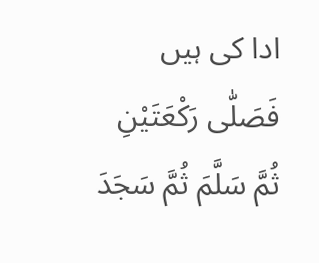ادا کی ہیں فَصَلّٰی رَكْعَتَيْنِ ثُمَّ سَلَّمَ ثُمَّ سَجَدَ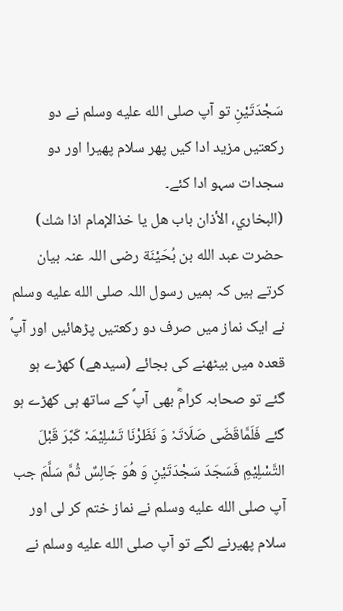سَجْدَتَيْنِ تو آپ صلى الله عليه وسلم نے دو رکعتیں مزید ادا کیں پھر سلام پھیرا اور دو سجدات سہو ادا کئے۔
(البخاري، الأذان باب هل یا خذالإمام اذا شك)
حضرت عبد الله بن بُحَيْنَة رضی اللہ عنہ بیان کرتے ہیں کہ ہمیں رسول اللہ صلى الله عليه وسلم نے ایک نماز میں صرف دو رکعتیں پڑھائیں اور آپؐ قعدہ میں بیٹھنے کی بجائے (سیدھے) کھڑے ہو گئے تو صحابہ کرامؓ بھی آپؐ کے ساتھ ہی کھڑے ہو گئے فَلَمَّاقَضَی صَلَاتَہٗ وَ نَظَرْنَا تَسْلِیْمَہٗ کَبَّرَ قَبْلَ التَّسْلِیْمِ فَسَجَدَ سَجْدَتَیْنِ وَ ھُوَ جَالِسٌ ثُمَّ سَلَّمَ جب آپ صلى الله عليه وسلم نے نماز ختم کر لی اور سلام پھیرنے لگے تو آپ صلى الله عليه وسلم نے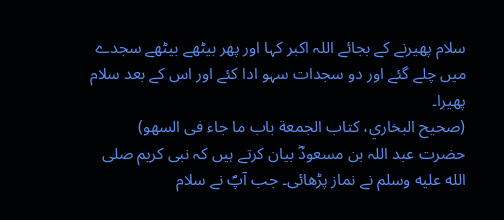سلام پھیرنے کے بجائے اللہ اکبر کہا اور پھر بیٹھے بیٹھے سجدے میں چلے گئے اور دو سجدات سہو ادا کئے اور اس کے بعد سلام پھیرا۔
(صحيح البخاري، کتاب الجمعة باب ما جاء فی السھو)
حضرت عبد اللہ بن مسعودؓ بیان کرتے ہیں کہ نبی کریم صلى الله عليه وسلم نے نماز پڑھائی۔ جب آپؐ نے سلام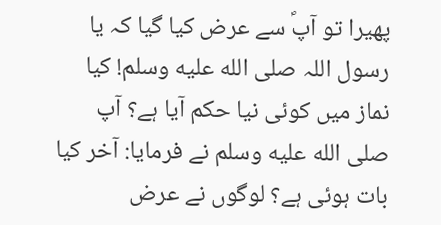پھیرا تو آپؐ سے عرض کیا گیا کہ یا رسول اللہ صلى الله عليه وسلم! کیا نماز میں کوئی نیا حکم آیا ہے؟ آپ صلى الله عليه وسلم نے فرمایا: آخر کیا بات ہوئی ہے؟ لوگوں نے عرض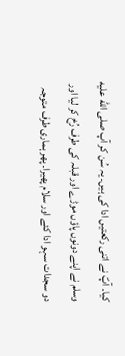کیا۔ آپؐ نے اتنی رکعتیں ادا کی ہیں۔ یہ سُن کر آپ صلى الله عليه وسلم نے اپنے دونوں پاؤں موڑے اور قبلہ کی طرف رُخ کر لیا اور دو سجدات سہو ادا کئے اور سلام پھیرا۔ پھر ہماری طرف متوجہ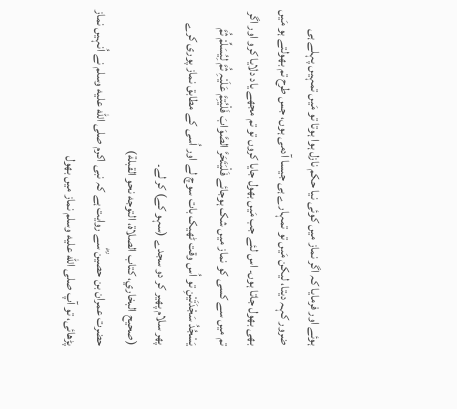ہوئے اور فرمایا کہ اگر نماز میں کوئی نیا حکم نازل ہوا ہوتا تو مَیں تمہیں پہلے ہی ضرور کہہ دیتا، لیکن مَیں تو تمہارے ہی جیسا آدمی ہوں، جس طرح تم بھولتے ہو مَیں بھی بھول جاتا ہوں۔ اس لئے جب مَیں بھول جایا کروں تو تم مجھے یاد دلایا کرو اور اگر تم میں سے کسی کو نماز میں شک ہوجائے فَلْیَتَحَرَّ الصَّوَابَ فَلْیُتِمَّ عَلَیْہِ ثُمَّ لِیُسَلِّمْ ثُمَّ یَسْجُدُ سَجْدَتَیْنِ تو اُس وقت ٹھیک بات سوچ لے اور اُسی کے مطابق نماز پوری کرے پھر سلام پھیر کر دو سجدے (سہو کے) کر لے۔
(صحيح البخاري، کتاب الصلاة، التوجه نحو القبلة)
حضرت عمران بن حصین ؓسے روایت ہے کہ نبی اکرم صلى الله عليه وسلم نے اُنہیں نماز پڑھائی، تو آپ صلى الله عليه وسلم نماز میں بھول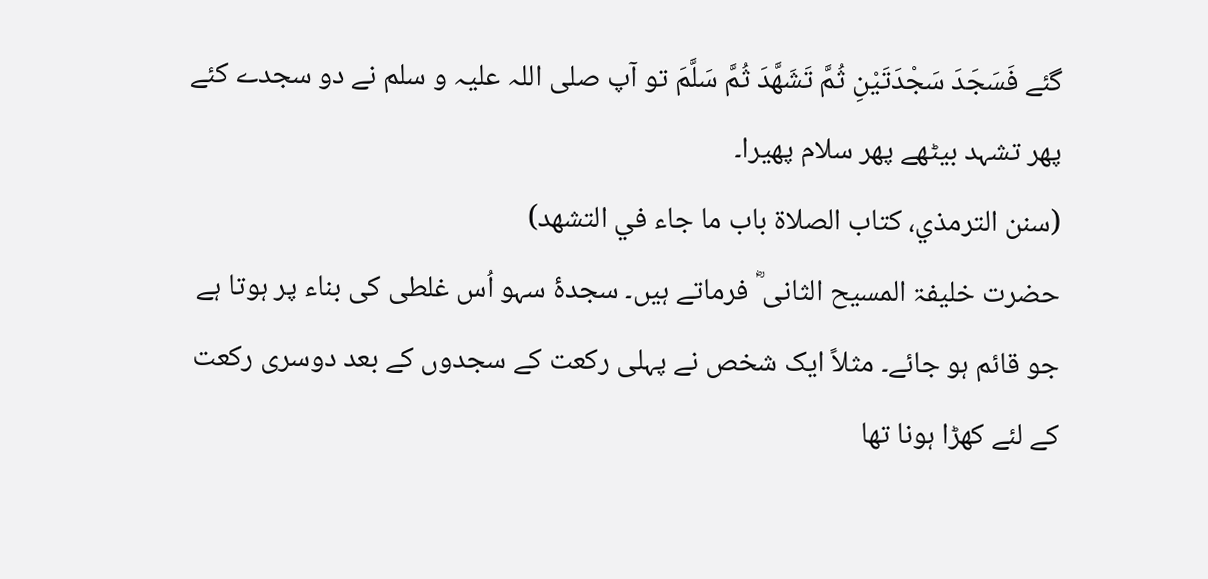گئے فَسَجَدَ سَجْدَتَیْنِ ثُمَّ تَشَھَّدَ ثُمَّ سَلَّمَ تو آپ صلی اللہ علیہ و سلم نے دو سجدے کئے پھر تشہد بیٹھے پھر سلام پھیرا۔
(سنن الترمذي، کتاب الصلاة باب ما جاء في التشهد)
حضرت خلیفۃ المسیح الثانی ؓ فرماتے ہیں۔ سجدۂ سہو اُس غلطی کی بناء پر ہوتا ہے جو قائم ہو جائے۔ مثلاً ایک شخص نے پہلی رکعت کے سجدوں کے بعد دوسری رکعت کے لئے کھڑا ہونا تھا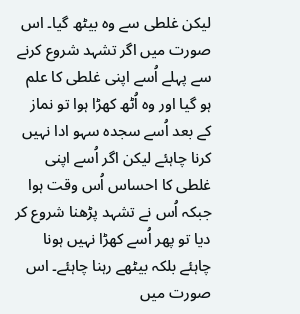لیکن غلطی سے وہ بیٹھ گیا۔ اس صورت میں اگر تشہد شروع کرنے سے پہلے اُسے اپنی غلطی کا علم ہو گیا اور وہ اُٹھ کھڑا ہوا تو نماز کے بعد اُسے سجدہ سہو ادا نہیں کرنا چاہئے لیکن اگر اُسے اپنی غلطی کا احساس اُس وقت ہوا جبکہ اُس نے تشہد پڑھنا شروع کر دیا تو پھر اُسے کھڑا نہیں ہونا چاہئے بلکہ بیٹھے رہنا چاہئے۔ اس صورت میں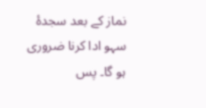نماز کے بعد سجدۂ سہو ادا کرنا ضروری ہو گا۔ پس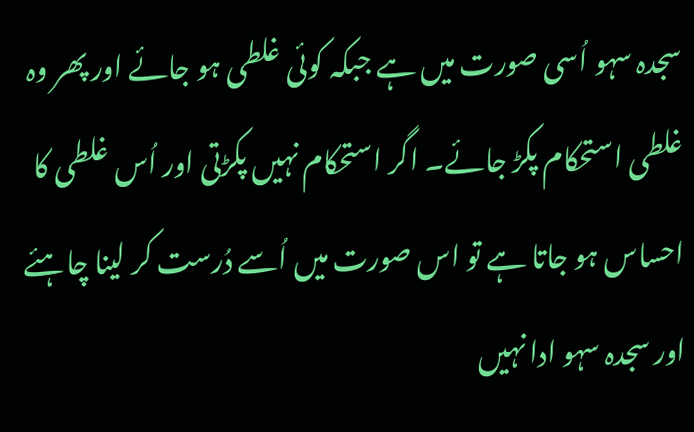سجدہ سہو اُسی صورت میں ہے جبکہ کوئی غلطی ہو جائے اور پھر وہ غلطی استحکام پکڑ جائے۔ اگر استحکام نہیں پکڑتی اور اُس غلطی کا احساس ہو جاتا ہے تو اس صورت میں اُسے دُرست کر لینا چاہئے اور سجدہ سہو ادا نہیں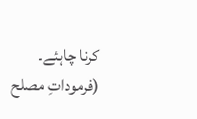کرنا چاہئے۔
(فرموداتِ مصلح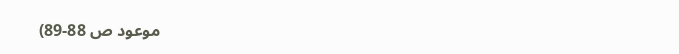موعود ص 88-89)